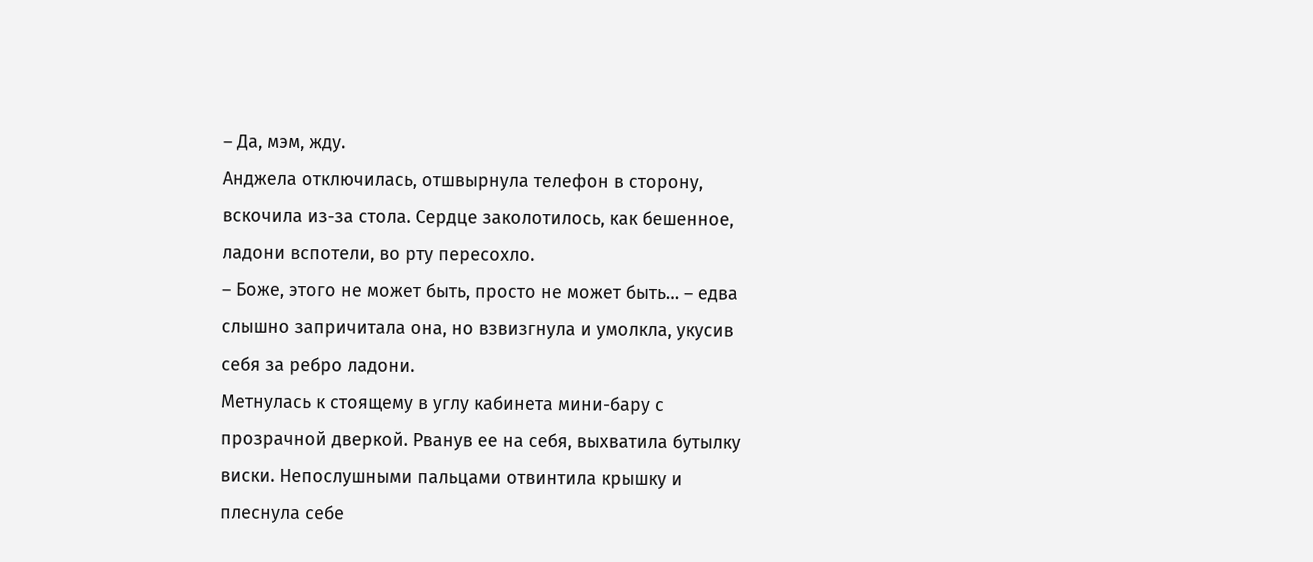– Да, мэм, жду.
Анджела отключилась, отшвырнула телефон в сторону, вскочила из-за стола. Сердце заколотилось, как бешенное, ладони вспотели, во рту пересохло.
– Боже, этого не может быть, просто не может быть… – едва слышно запричитала она, но взвизгнула и умолкла, укусив себя за ребро ладони.
Метнулась к стоящему в углу кабинета мини-бару с прозрачной дверкой. Рванув ее на себя, выхватила бутылку виски. Непослушными пальцами отвинтила крышку и плеснула себе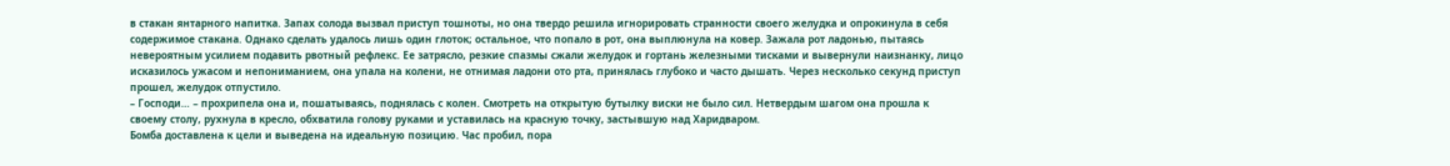в стакан янтарного напитка. Запах солода вызвал приступ тошноты, но она твердо решила игнорировать странности своего желудка и опрокинула в себя содержимое стакана. Однако сделать удалось лишь один глоток; остальное, что попало в рот, она выплюнула на ковер. Зажала рот ладонью, пытаясь невероятным усилием подавить рвотный рефлекс. Ее затрясло, резкие спазмы сжали желудок и гортань железными тисками и вывернули наизнанку, лицо исказилось ужасом и непониманием, она упала на колени, не отнимая ладони ото рта, принялась глубоко и часто дышать. Через несколько секунд приступ прошел, желудок отпустило.
– Господи… – прохрипела она и, пошатываясь, поднялась с колен. Смотреть на открытую бутылку виски не было сил. Нетвердым шагом она прошла к своему столу, рухнула в кресло, обхватила голову руками и уставилась на красную точку, застывшую над Харидваром.
Бомба доставлена к цели и выведена на идеальную позицию. Час пробил, пора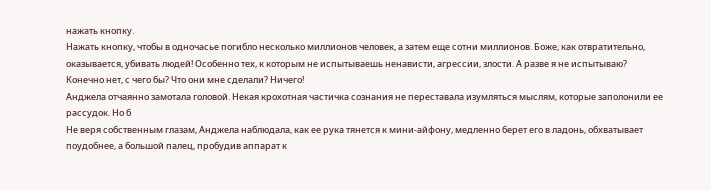нажать кнопку.
Нажать кнопку, чтобы в одночасье погибло несколько миллионов человек, а затем еще сотни миллионов. Боже, как отвратительно, оказывается, убивать людей! Особенно тех, к которым не испытываешь ненависти, агрессии, злости. А разве я не испытываю? Конечно нет, с чего бы? Что они мне сделали? Ничего!
Анджела отчаянно замотала головой. Некая крохотная частичка сознания не переставала изумляться мыслям, которые заполонили ее рассудок. Но б
Не веря собственным глазам, Анджела наблюдала, как ее рука тянется к мини-айфону, медленно берет его в ладонь, обхватывает поудобнее, а большой палец, пробудив аппарат к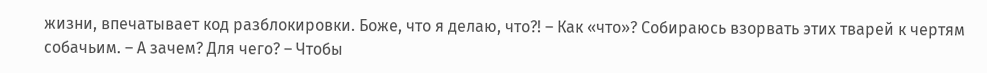жизни, впечатывает код разблокировки. Боже, что я делаю, что?! – Как «что»? Собираюсь взорвать этих тварей к чертям собачьим. – А зачем? Для чего? – Чтобы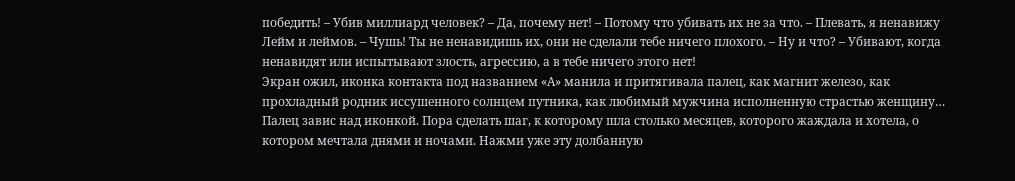победить! – Убив миллиард человек? – Да, почему нет! – Потому что убивать их не за что. – Плевать, я ненавижу Лейм и леймов. – Чушь! Ты не ненавидишь их, они не сделали тебе ничего плохого. – Ну и что? – Убивают, когда ненавидят или испытывают злость, агрессию, а в тебе ничего этого нет!
Экран ожил, иконка контакта под названием «А» манила и притягивала палец, как магнит железо, как прохладный родник иссушенного солнцем путника, как любимый мужчина исполненную страстью женщину…
Палец завис над иконкой. Пора сделать шаг, к которому шла столько месяцев, которого жаждала и хотела, о котором мечтала днями и ночами. Нажми уже эту долбанную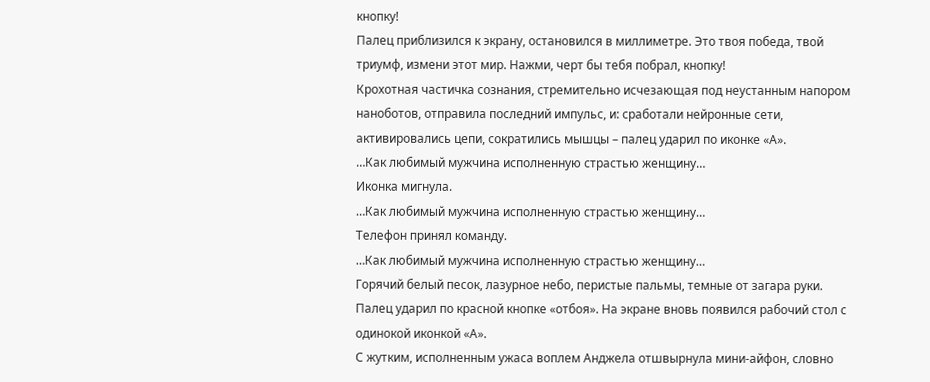кнопку!
Палец приблизился к экрану, остановился в миллиметре. Это твоя победа, твой триумф, измени этот мир. Нажми, черт бы тебя побрал, кнопку!
Крохотная частичка сознания, стремительно исчезающая под неустанным напором наноботов, отправила последний импульс, и: сработали нейронные сети, активировались цепи, сократились мышцы – палец ударил по иконке «А».
…Как любимый мужчина исполненную страстью женщину…
Иконка мигнула.
…Как любимый мужчина исполненную страстью женщину…
Телефон принял команду.
…Как любимый мужчина исполненную страстью женщину…
Горячий белый песок, лазурное небо, перистые пальмы, темные от загара руки.
Палец ударил по красной кнопке «отбоя». На экране вновь появился рабочий стол с одинокой иконкой «А».
С жутким, исполненным ужаса воплем Анджела отшвырнула мини-айфон, словно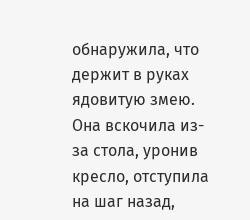обнаружила, что держит в руках ядовитую змею. Она вскочила из-за стола, уронив кресло, отступила на шаг назад,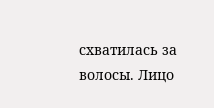схватилась за волосы. Лицо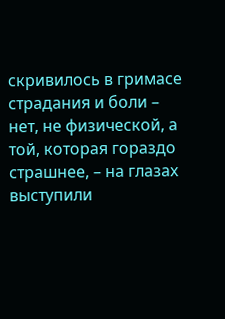скривилось в гримасе страдания и боли – нет, не физической, а той, которая гораздо страшнее, – на глазах выступили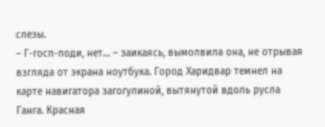слезы.
– Г-госп-поди, нет… – заикаясь, вымолвила она, не отрывая взгляда от экрана ноутбука. Город Харидвар темнел на карте навигатора загогулиной, вытянутой вдоль русла Ганга. Красная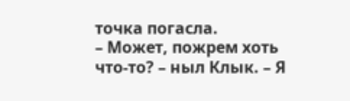точка погасла.
– Может, пожрем хоть что-то? – ныл Клык. – Я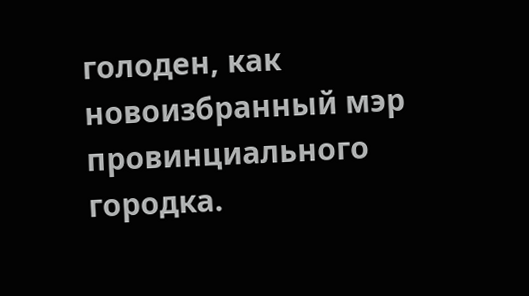голоден, как новоизбранный мэр провинциального городка.